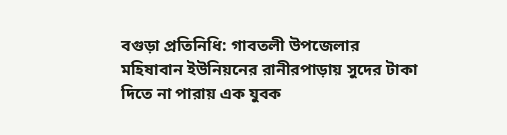বগুড়া প্রতিনিধি: গাবতলী উপজেলার মহিষাবান ইউনিয়নের রানীরপাড়ায় সুদের টাকা দিতে না পারায় এক যুবক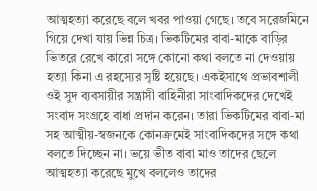আত্মহত্যা করেছে বলে খবর পাওয়া গেছে। তবে সরেজমিনে গিয়ে দেখা যায় ভিন্ন চিত্র। ভিকটিমের বাবা-মাকে বাড়ির ভিতরে রেখে কারো সঙ্গে কোনো কথা বলতে না দেওয়ায় হত্যা কিনা এ রহস্যের সৃষ্টি হয়েছে। একইসাথে প্রভাবশালী ওই সুদ ব্যবসায়ীর সন্ত্রাসী বাহিনীরা সাংবাদিকদের দেখেই সংবাদ সংগ্রহে বাধা প্রদান করেন। তারা ভিকটিমের বাবা-মা সহ আত্মীয়-স্বজনকে কোনক্রমেই সাংবাদিকদের সঙ্গে কথা বলতে দিচ্ছেন না। ভয়ে ভীত বাবা মাও তাদের ছেলে আত্মহত্যা করেছে মুখে বললেও তাদের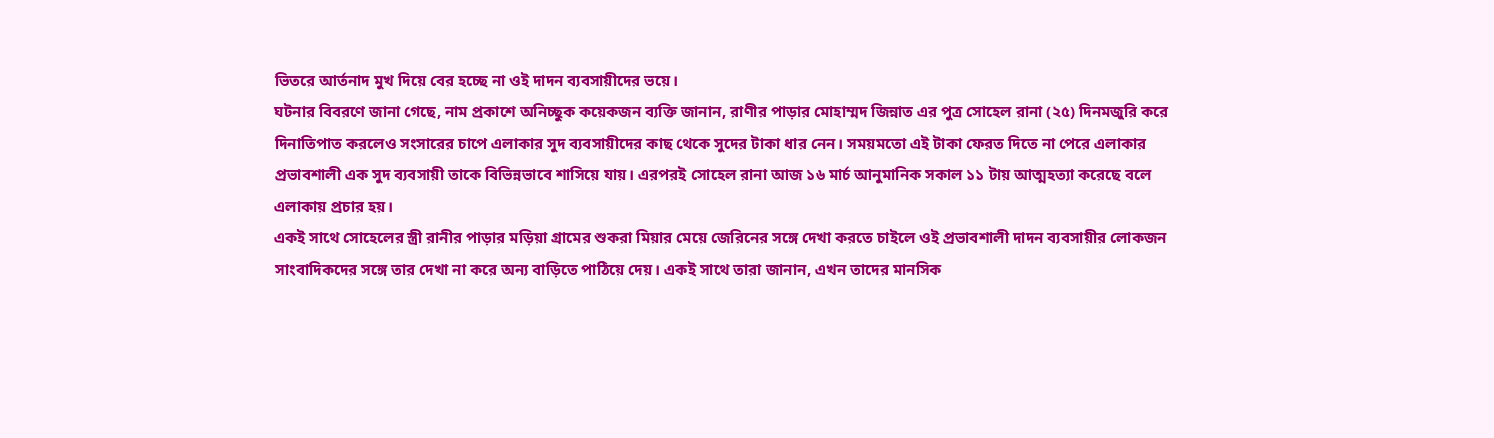ভিতরে আর্তনাদ মুখ দিয়ে বের হচ্ছে না ওই দাদন ব্যবসায়ীদের ভয়ে।
ঘটনার বিবরণে জানা গেছে, নাম প্রকাশে অনিচ্ছুক কয়েকজন ব্যক্তি জানান, রাণীর পাড়ার মোহাম্মদ জিন্নাত এর পুত্র সোহেল রানা (২৫) দিনমজুরি করে দিনাতিপাত করলেও সংসারের চাপে এলাকার সুদ ব্যবসায়ীদের কাছ থেকে সুদের টাকা ধার নেন। সময়মতো এই টাকা ফেরত দিতে না পেরে এলাকার প্রভাবশালী এক সুদ ব্যবসায়ী তাকে বিভিন্নভাবে শাসিয়ে যায়। এরপরই সোহেল রানা আজ ১৬ মার্চ আনুমানিক সকাল ১১ টায় আত্মহত্যা করেছে বলে এলাকায় প্রচার হয়।
একই সাথে সোহেলের স্ত্রী রানীর পাড়ার মড়িয়া গ্রামের শুকরা মিয়ার মেয়ে জেরিনের সঙ্গে দেখা করতে চাইলে ওই প্রভাবশালী দাদন ব্যবসায়ীর লোকজন সাংবাদিকদের সঙ্গে তার দেখা না করে অন্য বাড়িতে পাঠিয়ে দেয়। একই সাথে তারা জানান, এখন তাদের মানসিক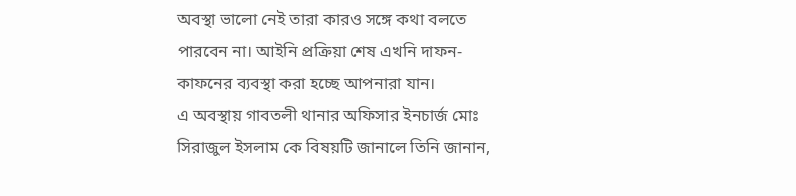অবস্থা ভালো নেই তারা কারও সঙ্গে কথা বলতে পারবেন না। আইনি প্রক্রিয়া শেষ এখনি দাফন-কাফনের ব্যবস্থা করা হচ্ছে আপনারা যান।
এ অবস্থায় গাবতলী থানার অফিসার ইনচার্জ মোঃ সিরাজুল ইসলাম কে বিষয়টি জানালে তিনি জানান,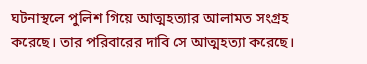ঘটনাস্থলে পুলিশ গিয়ে আত্মহত্যার আলামত সংগ্রহ করেছে। তার পরিবারের দাবি সে আত্মহত্যা করেছে।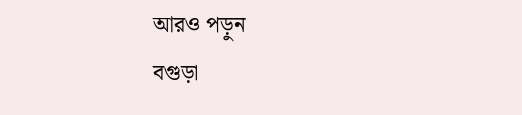আরও পড়ুন
বগুড়া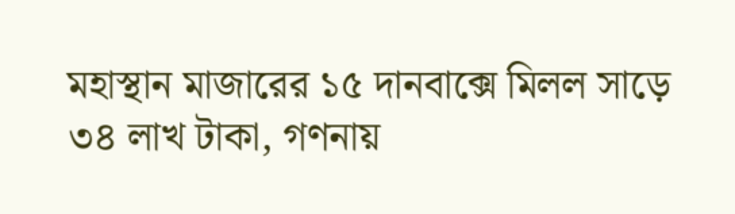মহাস্থান মাজারের ১৫ দানবাক্সে মিলল সাড়ে ৩৪ লাখ টাকা, গণনায়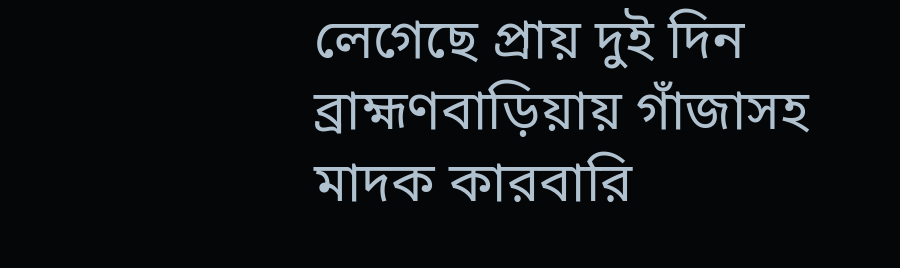লেগেছে প্রায় দুই দিন
ব্রাহ্মণবাড়িয়ায় গাঁজাসহ মাদক কারবারি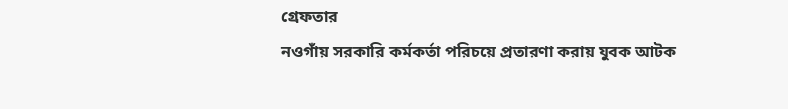গ্রেফতার
নওগাঁয় সরকারি কর্মকর্তা পরিচয়ে প্রতারণা করায় যুবক আটক